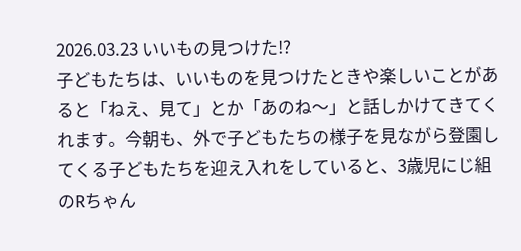2026.03.23 いいもの見つけた!?
子どもたちは、いいものを見つけたときや楽しいことがあると「ねえ、見て」とか「あのね〜」と話しかけてきてくれます。今朝も、外で子どもたちの様子を見ながら登園してくる子どもたちを迎え入れをしていると、3歳児にじ組のRちゃん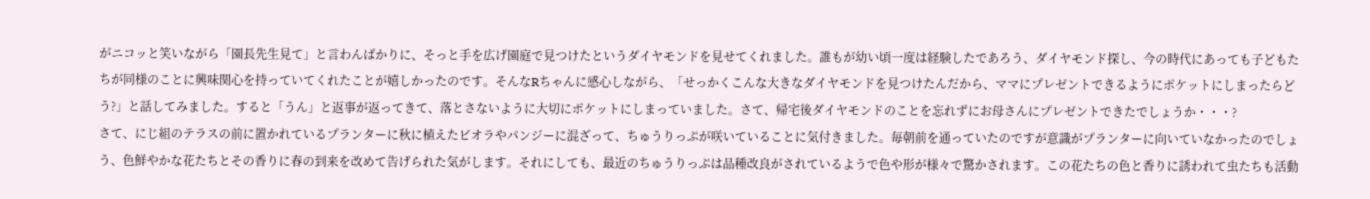がニコッと笑いながら「園長先生見て」と言わんばかりに、そっと手を広げ園庭で見つけたというダイヤモンドを見せてくれました。誰もが幼い頃一度は経験したであろう、ダイヤモンド探し、今の時代にあっても子どもたちが同様のことに興味関心を持っていてくれたことが嬉しかったのです。そんなRちゃんに感心しながら、「せっかくこんな大きなダイヤモンドを見つけたんだから、ママにプレゼントできるようにポケットにしまったらどう?」と話してみました。すると「うん」と返事が返ってきて、落とさないように大切にポケットにしまっていました。さて、帰宅後ダイヤモンドのことを忘れずにお母さんにプレゼントできたでしょうか・・・?
さて、にじ組のテラスの前に置かれているプランターに秋に植えたビオラやパンジーに混ざって、ちゅうりっぷが咲いていることに気付きました。毎朝前を通っていたのですが意識がプランターに向いていなかったのでしょう、色鮮やかな花たちとその香りに春の到来を改めて告げられた気がします。それにしても、最近のちゅうりっぷは品種改良がされているようで色や形が様々で驚かされます。この花たちの色と香りに誘われて虫たちも活動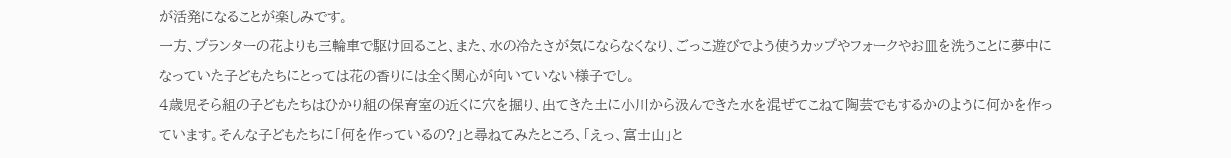が活発になることが楽しみです。
一方、プランターの花よりも三輪車で駆け回ること、また、水の冷たさが気にならなくなり、ごっこ遊びでよう使うカップやフォークやお皿を洗うことに夢中になっていた子どもたちにとっては花の香りには全く関心が向いていない様子でし。
4歳児そら組の子どもたちはひかり組の保育室の近くに穴を掘り、出てきた土に小川から汲んできた水を混ぜてこねて陶芸でもするかのように何かを作っています。そんな子どもたちに「何を作っているの?」と尋ねてみたところ、「えっ、富士山」と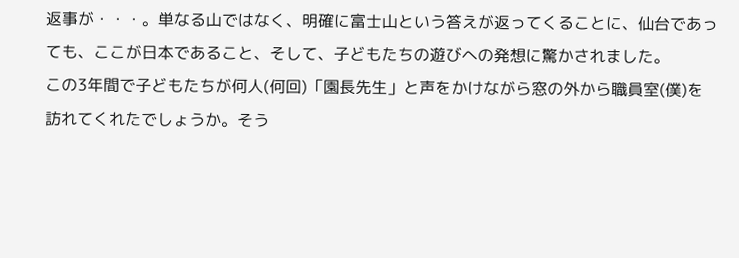返事が・・・。単なる山ではなく、明確に富士山という答えが返ってくることに、仙台であっても、ここが日本であること、そして、子どもたちの遊びへの発想に驚かされました。
この3年間で子どもたちが何人(何回)「園長先生」と声をかけながら窓の外から職員室(僕)を訪れてくれたでしょうか。そう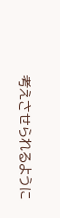考えさせられるように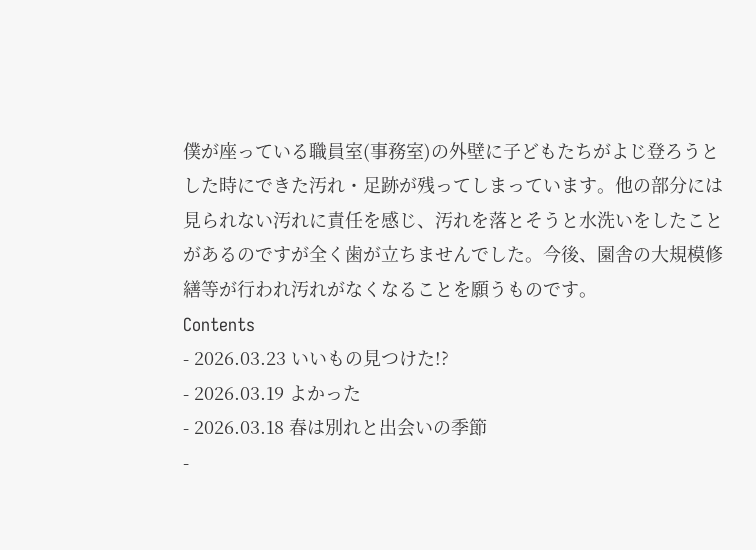僕が座っている職員室(事務室)の外壁に子どもたちがよじ登ろうとした時にできた汚れ・足跡が残ってしまっています。他の部分には見られない汚れに責任を感じ、汚れを落とそうと水洗いをしたことがあるのですが全く歯が立ちませんでした。今後、園舎の大規模修繕等が行われ汚れがなくなることを願うものです。
Contents
- 2026.03.23 いいもの見つけた!?
- 2026.03.19 よかった
- 2026.03.18 春は別れと出会いの季節
-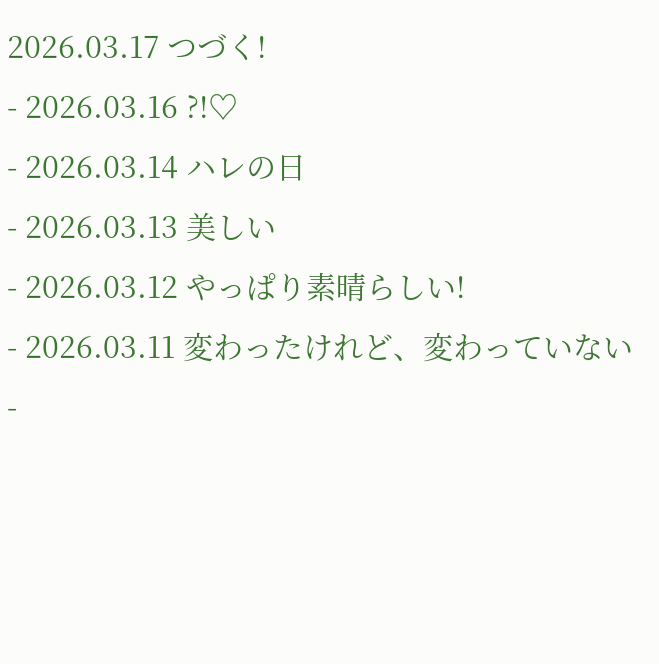2026.03.17 つづく!
- 2026.03.16 ?!♡
- 2026.03.14 ハレの日
- 2026.03.13 美しい
- 2026.03.12 やっぱり素晴らしい!
- 2026.03.11 変わったけれど、変わっていない
-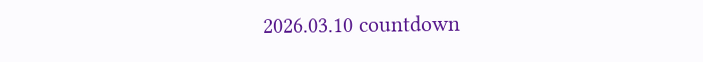2026.03.10 countdown